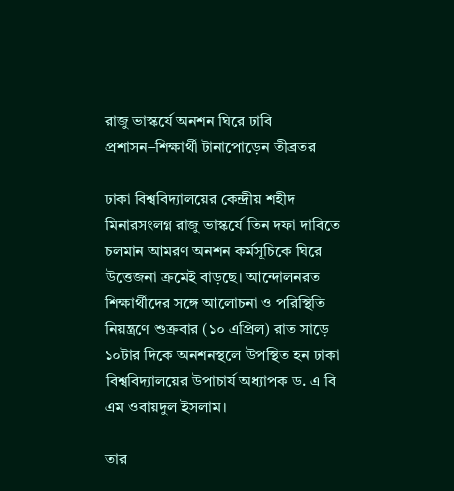রাজু ভাস্কর্যে অনশন ঘিরে ঢাবি প্রশাসন–শিক্ষার্থী টানাপোড়েন তীব্রতর

ঢাকা বিশ্ববিদ্যালয়ের কেন্দ্রীয় শহীদ মিনারসংলগ্ন রাজু ভাস্কর্যে তিন দফা দাবিতে চলমান আমরণ অনশন কর্মসূচিকে ঘিরে উত্তেজনা ক্রমেই বাড়ছে। আন্দোলনরত শিক্ষার্থীদের সঙ্গে আলোচনা ও পরিস্থিতি নিয়ন্ত্রণে শুক্রবার (১০ এপ্রিল) রাত সাড়ে ১০টার দিকে অনশনস্থলে উপস্থিত হন ঢাকা বিশ্ববিদ্যালয়ের উপাচার্য অধ্যাপক ড. এ বি এম ওবায়দুল ইসলাম।

তার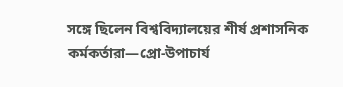সঙ্গে ছিলেন বিশ্ববিদ্যালয়ের শীর্ষ প্রশাসনিক কর্মকর্তারা—প্রো-উপাচার্য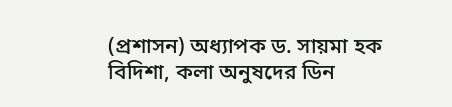(প্রশাসন) অধ্যাপক ড. সায়মা হক বিদিশা, কলা অনুষদের ডিন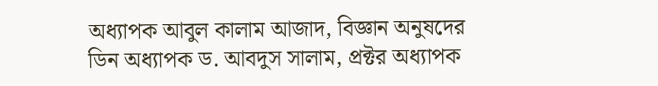অধ্যাপক আবুল কালাম আজাদ, বিজ্ঞান অনুষদের ডিন অধ্যাপক ড. আবদুস সালাম, প্রক্টর অধ্যাপক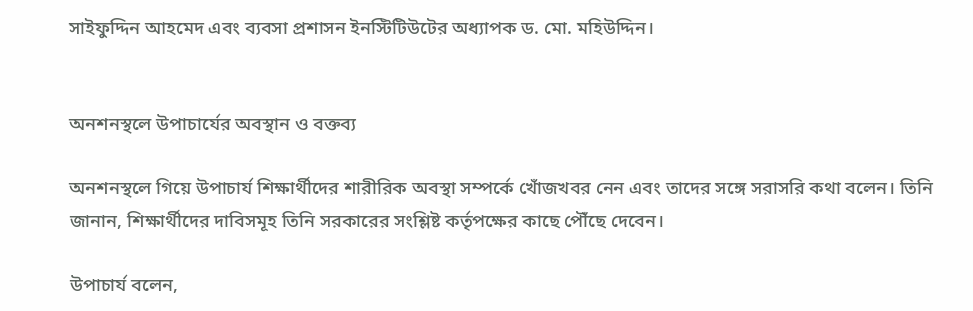সাইফুদ্দিন আহমেদ এবং ব্যবসা প্রশাসন ইনস্টিটিউটের অধ্যাপক ড. মো. মহিউদ্দিন।


অনশনস্থলে উপাচার্যের অবস্থান ও বক্তব্য

অনশনস্থলে গিয়ে উপাচার্য শিক্ষার্থীদের শারীরিক অবস্থা সম্পর্কে খোঁজখবর নেন এবং তাদের সঙ্গে সরাসরি কথা বলেন। তিনি জানান, শিক্ষার্থীদের দাবিসমূহ তিনি সরকারের সংশ্লিষ্ট কর্তৃপক্ষের কাছে পৌঁছে দেবেন।

উপাচার্য বলেন,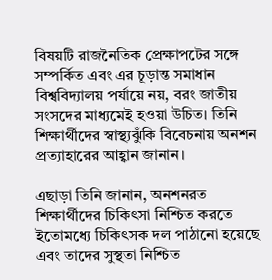বিষয়টি রাজনৈতিক প্রেক্ষাপটের সঙ্গে সম্পর্কিত এবং এর চূড়ান্ত সমাধান বিশ্ববিদ্যালয় পর্যায়ে নয়, বরং জাতীয় সংসদের মাধ্যমেই হওয়া উচিত। তিনি শিক্ষার্থীদের স্বাস্থ্যঝুঁকি বিবেচনায় অনশন প্রত্যাহারের আহ্বান জানান।

এছাড়া তিনি জানান, অনশনরত শিক্ষার্থীদের চিকিৎসা নিশ্চিত করতে ইতোমধ্যে চিকিৎসক দল পাঠানো হয়েছে এবং তাদের সুস্থতা নিশ্চিত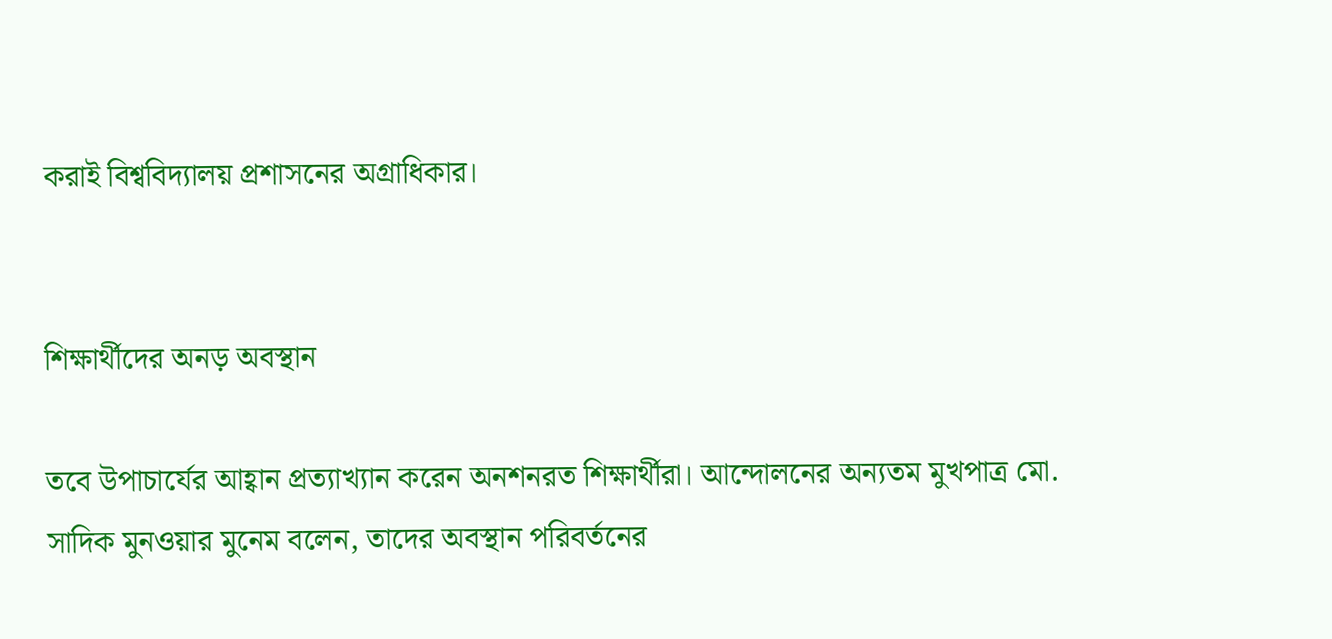করাই বিশ্ববিদ্যালয় প্রশাসনের অগ্রাধিকার।


শিক্ষার্থীদের অনড় অবস্থান

তবে উপাচার্যের আহ্বান প্রত্যাখ্যান করেন অনশনরত শিক্ষার্থীরা। আন্দোলনের অন্যতম মুখপাত্র মো. সাদিক মুনওয়ার মুনেম বলেন, তাদের অবস্থান পরিবর্তনের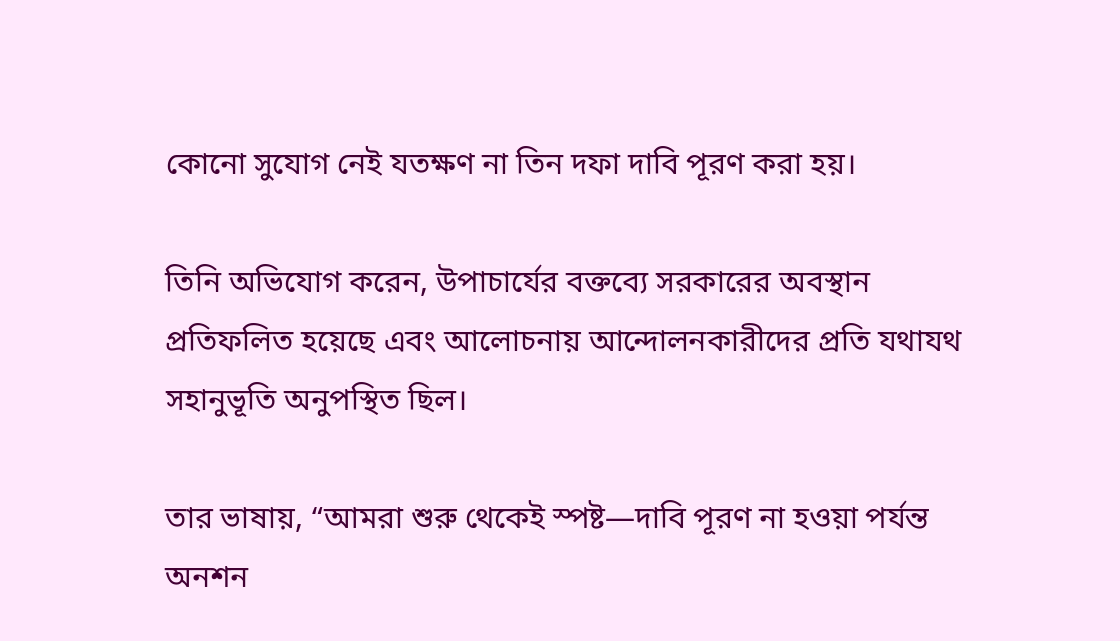কোনো সুযোগ নেই যতক্ষণ না তিন দফা দাবি পূরণ করা হয়।

তিনি অভিযোগ করেন, উপাচার্যের বক্তব্যে সরকারের অবস্থান প্রতিফলিত হয়েছে এবং আলোচনায় আন্দোলনকারীদের প্রতি যথাযথ সহানুভূতি অনুপস্থিত ছিল।

তার ভাষায়, “আমরা শুরু থেকেই স্পষ্ট—দাবি পূরণ না হওয়া পর্যন্ত অনশন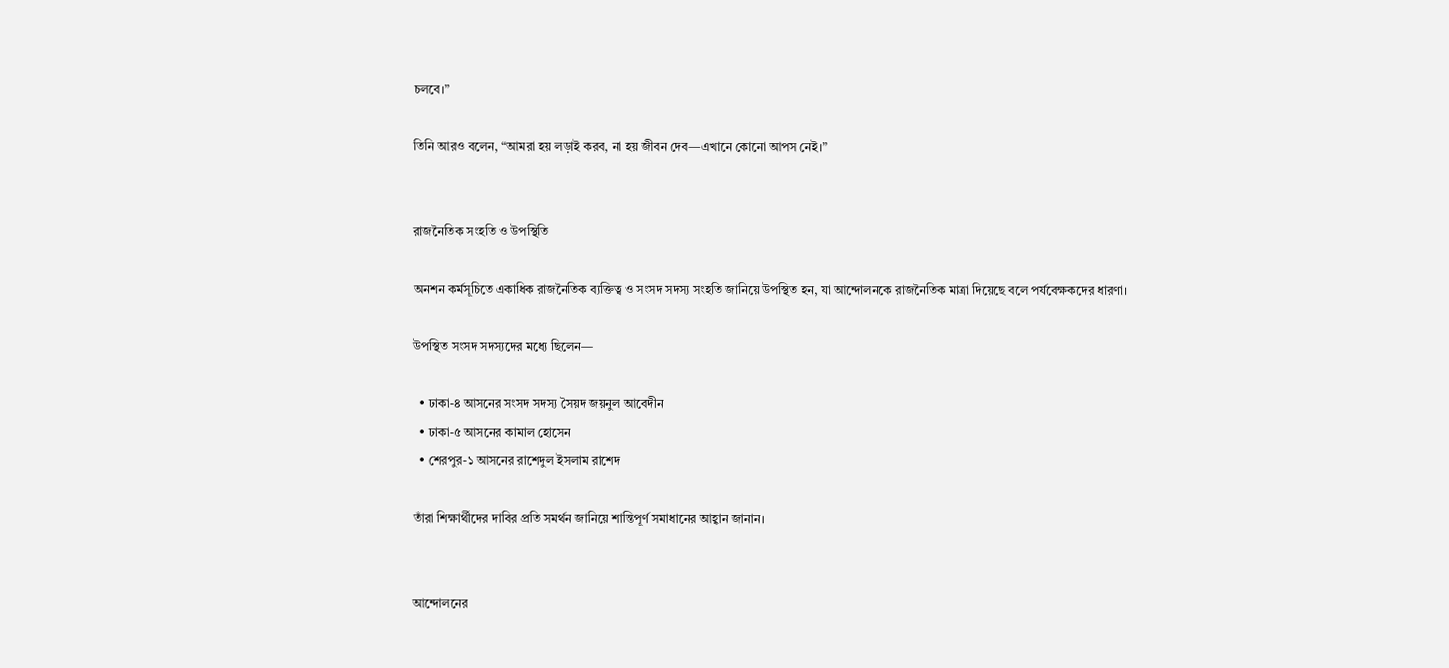চলবে।”

তিনি আরও বলেন, “আমরা হয় লড়াই করব, না হয় জীবন দেব—এখানে কোনো আপস নেই।”


রাজনৈতিক সংহতি ও উপস্থিতি

অনশন কর্মসূচিতে একাধিক রাজনৈতিক ব্যক্তিত্ব ও সংসদ সদস্য সংহতি জানিয়ে উপস্থিত হন, যা আন্দোলনকে রাজনৈতিক মাত্রা দিয়েছে বলে পর্যবেক্ষকদের ধারণা।

উপস্থিত সংসদ সদস্যদের মধ্যে ছিলেন—

  • ঢাকা-৪ আসনের সংসদ সদস্য সৈয়দ জয়নুল আবেদীন
  • ঢাকা-৫ আসনের কামাল হোসেন
  • শেরপুর-১ আসনের রাশেদুল ইসলাম রাশেদ

তাঁরা শিক্ষার্থীদের দাবির প্রতি সমর্থন জানিয়ে শান্তিপূর্ণ সমাধানের আহ্বান জানান।


আন্দোলনের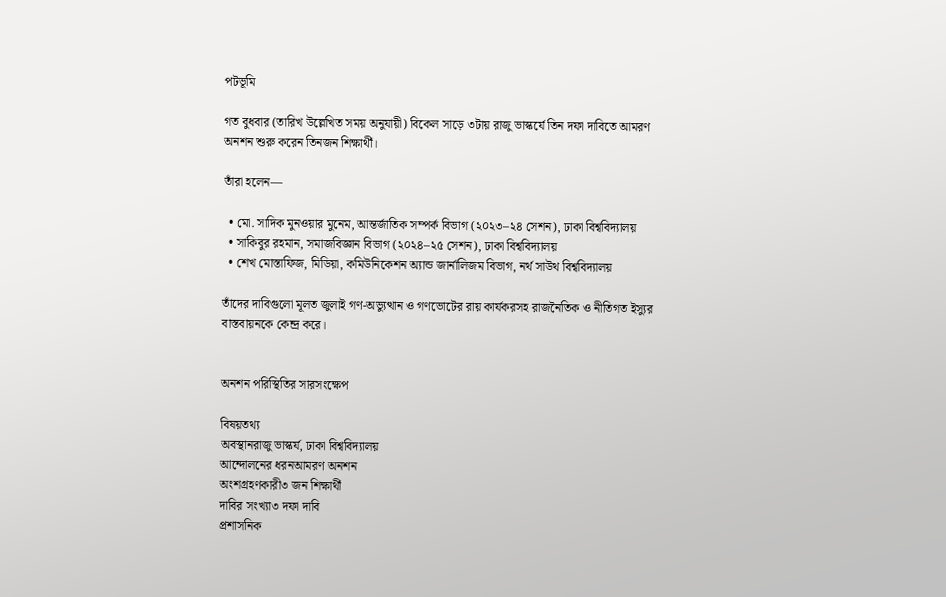পটভূমি

গত বুধবার (তারিখ উল্লেখিত সময় অনুযায়ী) বিকেল সাড়ে ৩টায় রাজু ভাস্কর্যে তিন দফা দাবিতে আমরণ অনশন শুরু করেন তিনজন শিক্ষার্থী।

তাঁরা হলেন—

  • মো. সাদিক মুনওয়ার মুনেম, আন্তর্জাতিক সম্পর্ক বিভাগ (২০২৩–২৪ সেশন), ঢাকা বিশ্ববিদ্যালয়
  • সাকিবুর রহমান, সমাজবিজ্ঞান বিভাগ (২০২৪–২৫ সেশন), ঢাকা বিশ্ববিদ্যালয়
  • শেখ মোস্তাফিজ, মিডিয়া, কমিউনিকেশন অ্যান্ড জার্নালিজম বিভাগ, নর্থ সাউথ বিশ্ববিদ্যালয়

তাঁদের দাবিগুলো মূলত জুলাই গণ-অভ্যুত্থান ও গণভোটের রায় কার্যকরসহ রাজনৈতিক ও নীতিগত ইস্যুর বাস্তবায়নকে কেন্দ্র করে।


অনশন পরিস্থিতির সারসংক্ষেপ

বিষয়তথ্য
অবস্থানরাজু ভাস্কর্য, ঢাকা বিশ্ববিদ্যালয়
আন্দোলনের ধরনআমরণ অনশন
অংশগ্রহণকারী৩ জন শিক্ষার্থী
দাবির সংখ্যা৩ দফা দাবি
প্রশাসনিক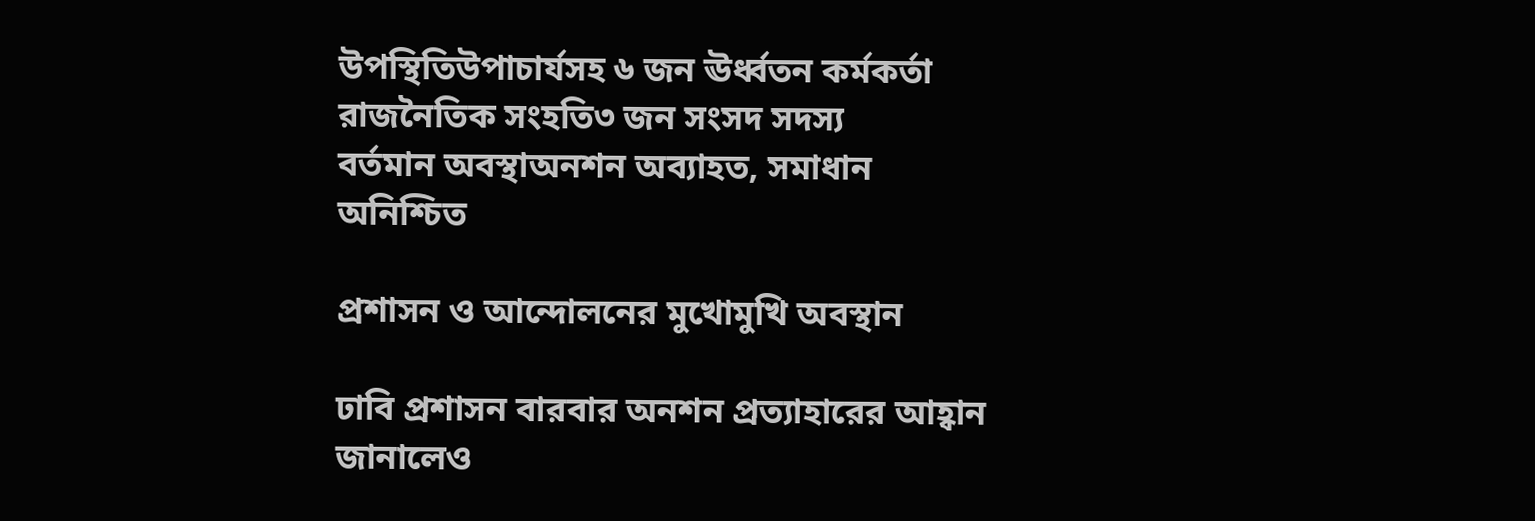উপস্থিতিউপাচার্যসহ ৬ জন ঊর্ধ্বতন কর্মকর্তা
রাজনৈতিক সংহতি৩ জন সংসদ সদস্য
বর্তমান অবস্থাঅনশন অব্যাহত, সমাধান অনিশ্চিত

প্রশাসন ও আন্দোলনের মুখোমুখি অবস্থান

ঢাবি প্রশাসন বারবার অনশন প্রত্যাহারের আহ্বান জানালেও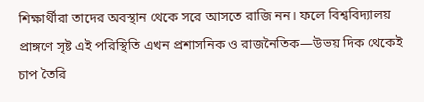শিক্ষার্থীরা তাদের অবস্থান থেকে সরে আসতে রাজি নন। ফলে বিশ্ববিদ্যালয় প্রাঙ্গণে সৃষ্ট এই পরিস্থিতি এখন প্রশাসনিক ও রাজনৈতিক—উভয় দিক থেকেই চাপ তৈরি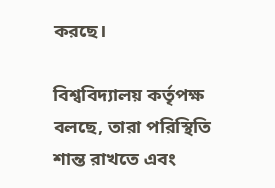করছে।

বিশ্ববিদ্যালয় কর্তৃপক্ষ বলছে, তারা পরিস্থিতি শান্ত রাখতে এবং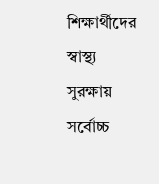শিক্ষার্থীদের স্বাস্থ্য সুরক্ষায় সর্বোচ্চ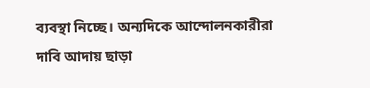ব্যবস্থা নিচ্ছে। অন্যদিকে আন্দোলনকারীরা দাবি আদায় ছাড়া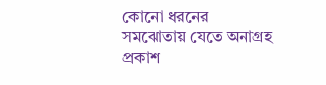কোনো ধরনের সমঝোতায় যেতে অনাগ্রহ প্রকাশ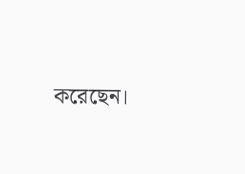করেছেন।